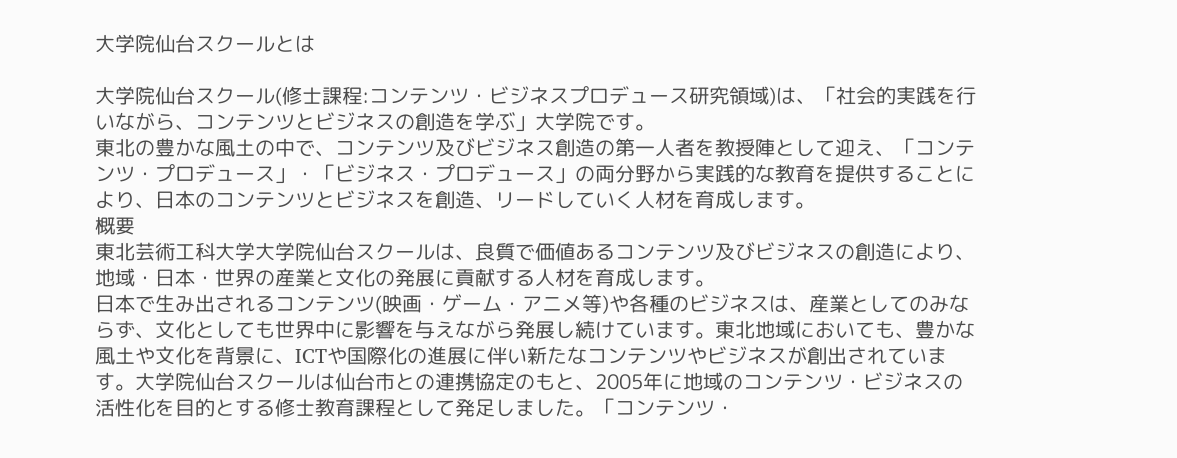大学院仙台スクールとは

大学院仙台スクール(修士課程:コンテンツ・ビジネスプロデュース研究領域)は、「社会的実践を行いながら、コンテンツとビジネスの創造を学ぶ」大学院です。
東北の豊かな風土の中で、コンテンツ及びビジネス創造の第一人者を教授陣として迎え、「コンテンツ・プロデュース」・「ビジネス・プロデュース」の両分野から実践的な教育を提供することにより、日本のコンテンツとビジネスを創造、リードしていく人材を育成します。
概要
東北芸術工科大学大学院仙台スクールは、良質で価値あるコンテンツ及びビジネスの創造により、地域・日本・世界の産業と文化の発展に貢献する人材を育成します。
日本で生み出されるコンテンツ(映画・ゲーム・アニメ等)や各種のビジネスは、産業としてのみならず、文化としても世界中に影響を与えながら発展し続けています。東北地域においても、豊かな風土や文化を背景に、ICTや国際化の進展に伴い新たなコンテンツやビジネスが創出されています。大学院仙台スクールは仙台市との連携協定のもと、2005年に地域のコンテンツ・ビジネスの活性化を目的とする修士教育課程として発足しました。「コンテンツ・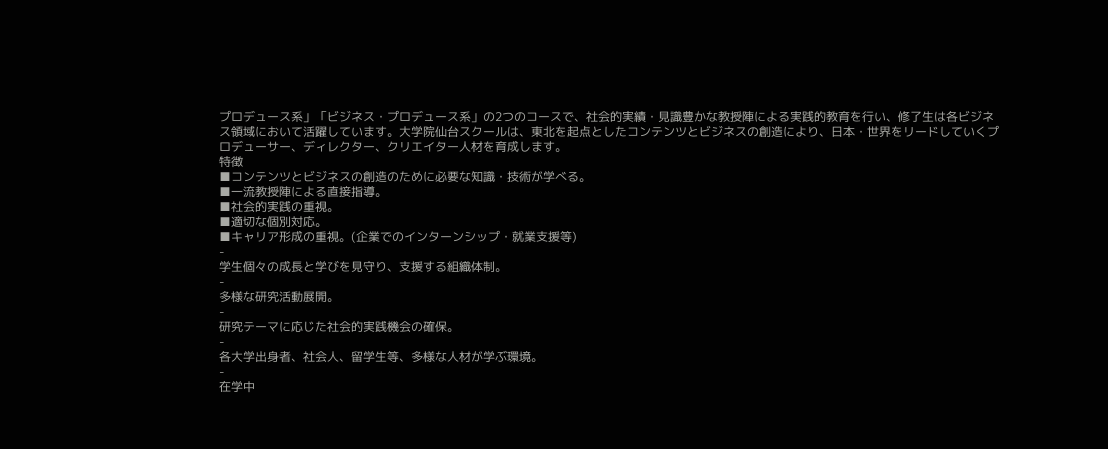プロデュース系」「ビジネス・プロデュース系」の2つのコースで、社会的実績・見識豊かな教授陣による実践的教育を行い、修了生は各ビジネス領域において活躍しています。大学院仙台スクールは、東北を起点としたコンテンツとビジネスの創造により、日本・世界をリードしていくプロデューサー、ディレクター、クリエイター人材を育成します。
特徴
■コンテンツとビジネスの創造のために必要な知識・技術が学べる。
■一流教授陣による直接指導。
■社会的実践の重視。
■適切な個別対応。
■キャリア形成の重視。(企業でのインターンシップ・就業支援等)
-
学生個々の成長と学びを見守り、支援する組織体制。
-
多様な研究活動展開。
-
研究テーマに応じた社会的実践機会の確保。
-
各大学出身者、社会人、留学生等、多様な人材が学ぶ環境。
-
在学中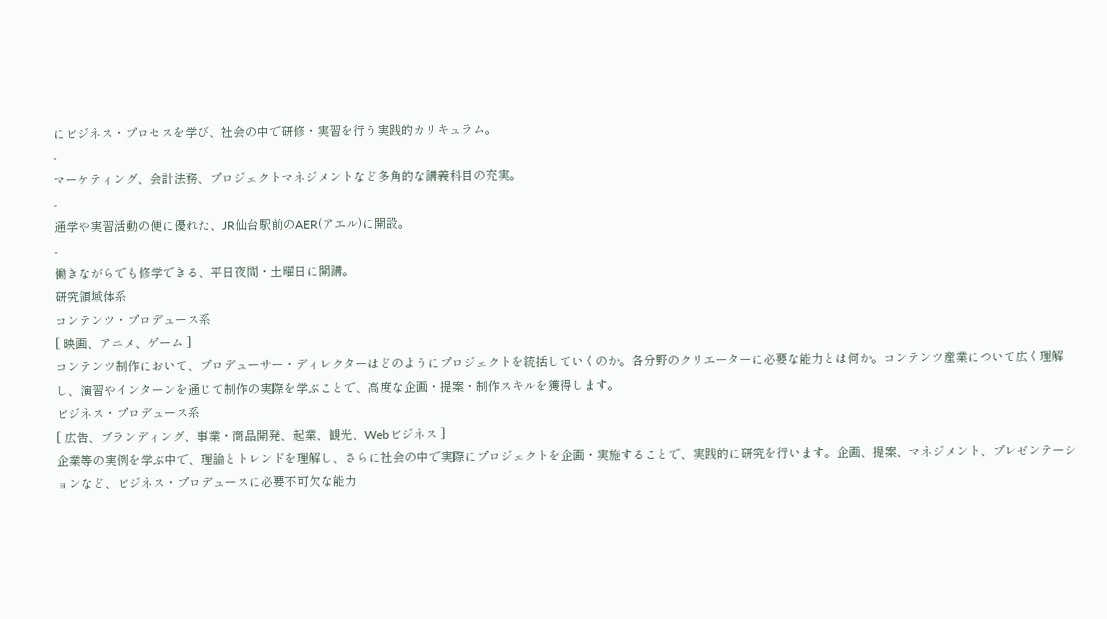にビジネス・プロセスを学び、社会の中で研修・実習を行う実践的カリキュラム。
-
マーケティング、会計法務、プロジェクトマネジメントなど多角的な講義科目の充実。
-
通学や実習活動の便に優れた、JR仙台駅前のAER(アエル)に開設。
-
働きながらでも修学できる、平日夜間・土曜日に開講。
研究領域体系
コンテンツ・プロデュース系
[ 映画、アニメ、ゲーム ]
コンテンツ制作において、プロデューサー・ディレクターはどのようにプロジェクトを統括していくのか。各分野のクリエーターに必要な能力とは何か。コンテンツ産業について広く理解し、演習やインターンを通じて制作の実際を学ぶことで、高度な企画・提案・制作スキルを獲得します。
ビジネス・プロデュース系
[ 広告、ブランディング、事業・商品開発、起業、観光、Webビジネス ]
企業等の実例を学ぶ中で、理論とトレンドを理解し、さらに社会の中で実際にプロジェクトを企画・実施することで、実践的に研究を行います。企画、提案、マネジメント、プレゼンテーションなど、ビジネス・プロデュースに必要不可欠な能力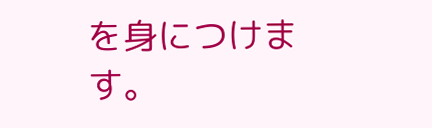を身につけます。